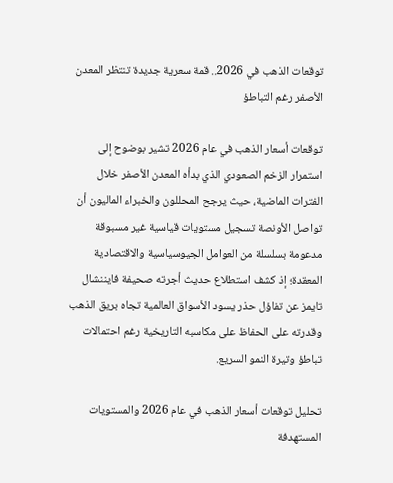توقعات الذهب في 2026.. قمة سعرية جديدة تنتظر المعدن الأصفر رغم التباطؤ

توقعات أسعار الذهب في عام 2026 تشير بوضوح إلى استمرار الزخم الصعودي الذي بدأه المعدن الأصفر خلال الفترات الماضية، حيث يرجح المحللون والخبراء الماليون أن تواصل الأونصة تسجيل مستويات قياسية غير مسبوقة مدعومة بسلسلة من العوامل الجيوسياسية والاقتصادية المعقدة؛ إذ كشف استطلاع حديث أجرته صحيفة فايننشال تايمز عن تفاؤل حذر يسود الأسواق العالمية تجاه بريق الذهب وقدرته على الحفاظ على مكاسبه التاريخية رغم احتمالات تباطؤ وتيرة النمو السريع.

تحليل توقعات أسعار الذهب في عام 2026 والمستويات المستهدفة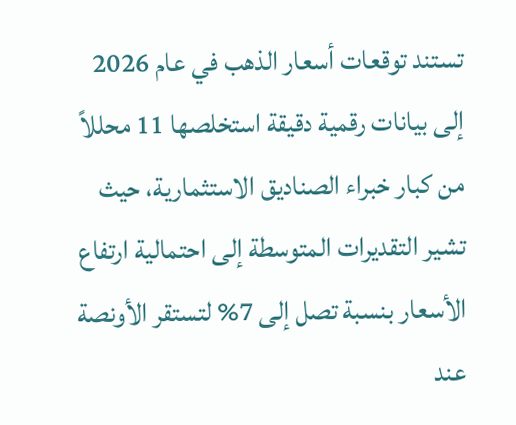تستند توقعات أسعار الذهب في عام 2026 إلى بيانات رقمية دقيقة استخلصها 11 محللاً من كبار خبراء الصناديق الاستثمارية، حيث تشير التقديرات المتوسطة إلى احتمالية ارتفاع الأسعار بنسبة تصل إلى 7% لتستقر الأونصة عند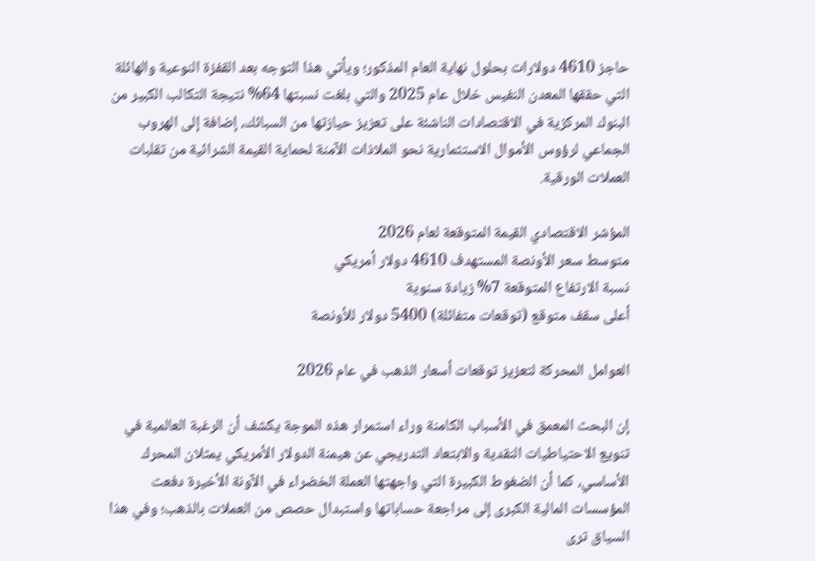حاجز 4610 دولارات بحلول نهاية العام المذكور؛ ويأتي هذا التوجه بعد القفزة النوعية والهائلة التي حققها المعدن النفيس خلال عام 2025 والتي بلغت نسبتها 64% نتيجة التكالب الكبير من البنوك المركزية في الاقتصادات الناشئة على تعزيز حيازتها من السبائك، إضافة إلى الهروب الجماعي لرؤوس الأموال الاستثمارية نحو الملاذات الآمنة لحماية القيمة الشرائية من تقلبات العملات الورقية.

المؤشر الاقتصادي القيمة المتوقعة لعام 2026
متوسط سعر الأونصة المستهدف 4610 دولار أمريكي
نسبة الارتفاع المتوقعة 7% زيادة سنوية
أعلى سقف متوقع (توقعات متفائلة) 5400 دولار للأونصة

العوامل المحركة لتعزيز توقعات أسعار الذهب في عام 2026

إن البحث المعمق في الأسباب الكامنة وراء استمرار هذه الموجة يكشف أن الرغبة العالمية في تنويع الاحتياطيات النقدية والابتعاد التدريجي عن هيمنة الدولار الأمريكي يمثلان المحرك الأساسي، كما أن الضغوط الكبيرة التي واجهتها العملة الخضراء في الآونة الأخيرة دفعت المؤسسات المالية الكبرى إلى مراجعة حساباتها واستبدال حصص من العملات بالذهب؛ وفي هذا السياق ترى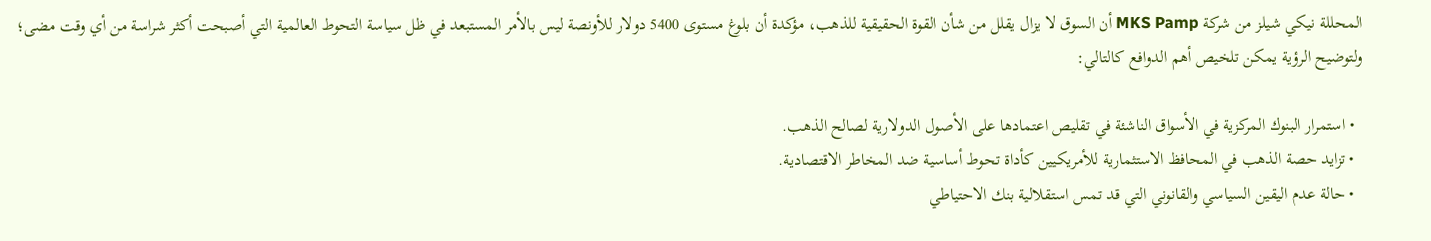المحللة نيكي شيلز من شركة MKS Pamp أن السوق لا يزال يقلل من شأن القوة الحقيقية للذهب، مؤكدة أن بلوغ مستوى 5400 دولار للأونصة ليس بالأمر المستبعد في ظل سياسة التحوط العالمية التي أصبحت أكثر شراسة من أي وقت مضى؛ ولتوضيح الرؤية يمكن تلخيص أهم الدوافع كالتالي:

  • استمرار البنوك المركزية في الأسواق الناشئة في تقليص اعتمادها على الأصول الدولارية لصالح الذهب.
  • تزايد حصة الذهب في المحافظ الاستثمارية للأمريكيين كأداة تحوط أساسية ضد المخاطر الاقتصادية.
  • حالة عدم اليقين السياسي والقانوني التي قد تمس استقلالية بنك الاحتياطي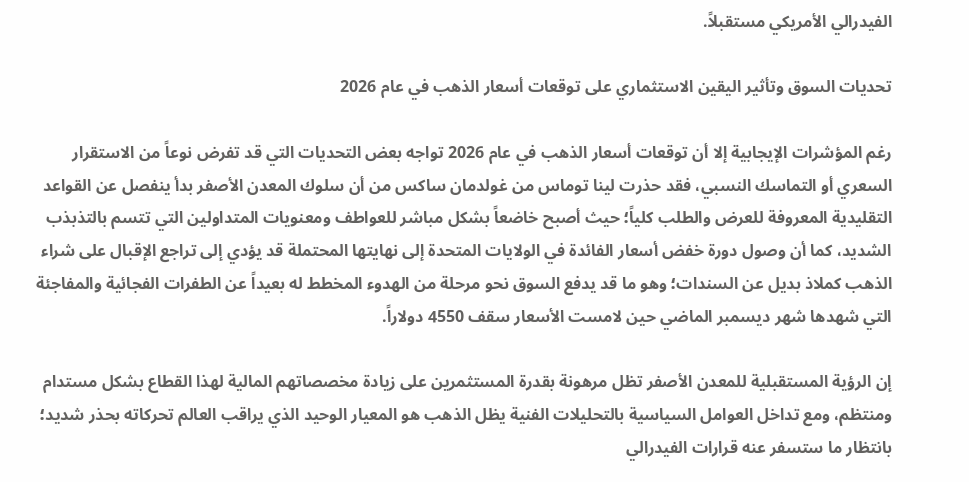الفيدرالي الأمريكي مستقبلاً.

تحديات السوق وتأثير اليقين الاستثماري على توقعات أسعار الذهب في عام 2026

رغم المؤشرات الإيجابية إلا أن توقعات أسعار الذهب في عام 2026 تواجه بعض التحديات التي قد تفرض نوعاً من الاستقرار السعري أو التماسك النسبي، فقد حذرت لينا توماس من غولدمان ساكس من أن سلوك المعدن الأصفر بدأ ينفصل عن القواعد التقليدية المعروفة للعرض والطلب كلياً؛ حيث أصبح خاضعاً بشكل مباشر للعواطف ومعنويات المتداولين التي تتسم بالتذبذب الشديد، كما أن وصول دورة خفض أسعار الفائدة في الولايات المتحدة إلى نهايتها المحتملة قد يؤدي إلى تراجع الإقبال على شراء الذهب كملاذ بديل عن السندات؛ وهو ما قد يدفع السوق نحو مرحلة من الهدوء المخطط له بعيداً عن الطفرات الفجائية والمفاجئة التي شهدها شهر ديسمبر الماضي حين لامست الأسعار سقف 4550 دولاراً.

إن الرؤية المستقبلية للمعدن الأصفر تظل مرهونة بقدرة المستثمرين على زيادة مخصصاتهم المالية لهذا القطاع بشكل مستدام ومنتظم، ومع تداخل العوامل السياسية بالتحليلات الفنية يظل الذهب هو المعيار الوحيد الذي يراقب العالم تحركاته بحذر شديد؛ بانتظار ما ستسفر عنه قرارات الفيدرالي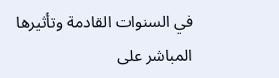في السنوات القادمة وتأثيرها المباشر على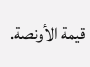قيمة الأونصة.